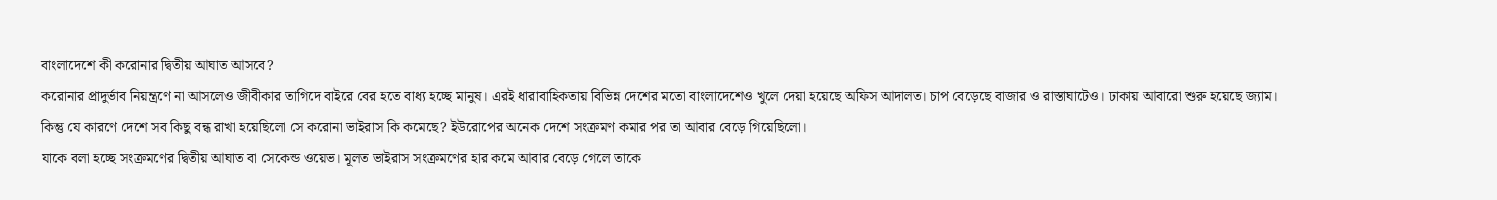বাংলাদেশে কী করোনার দ্বিতীয় আঘাত আসবে?
করোনার প্রাদুর্ভাব নিয়ন্ত্রণে না আসলেও জীবীকার তাগিদে বাইরে বের হতে বাধ্য হচ্ছে মানুষ। এরই ধারাবাহিকতায় বিভিন্ন দেশের মতো বাংলাদেশেও খুলে দেয়া হয়েছে অফিস আদালত। চাপ বেড়েছে বাজার ও রাস্তাঘাটেও। ঢাকায় আবারো শুরু হয়েছে জ্যাম।
কিন্তু যে কারণে দেশে সব কিছু বন্ধ রাখা হয়েছিলো সে করোনা ভাইরাস কি কমেছে? ইউরোপের অনেক দেশে সংক্রমণ কমার পর তা আবার বেড়ে গিয়েছিলো।
যাকে বলা হচ্ছে সংক্রমণের দ্বিতীয় আঘাত বা সেকেন্ড ওয়েভ। মূলত ভাইরাস সংক্রমণের হার কমে আবার বেড়ে গেলে তাকে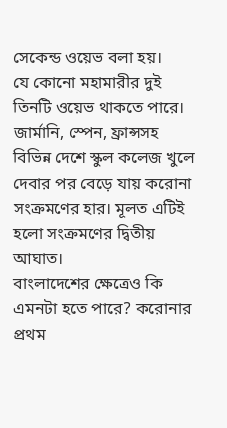সেকেন্ড ওয়েভ বলা হয়।
যে কোনো মহামারীর দুই তিনটি ওয়েভ থাকতে পারে। জার্মানি, স্পেন, ফ্রান্সসহ বিভিন্ন দেশে স্কুল কলেজ খুলে দেবার পর বেড়ে যায় করোনা সংক্রমণের হার। মূলত এটিই হলো সংক্রমণের দ্বিতীয় আঘাত।
বাংলাদেশের ক্ষেত্রেও কি এমনটা হতে পারে? করোনার প্রথম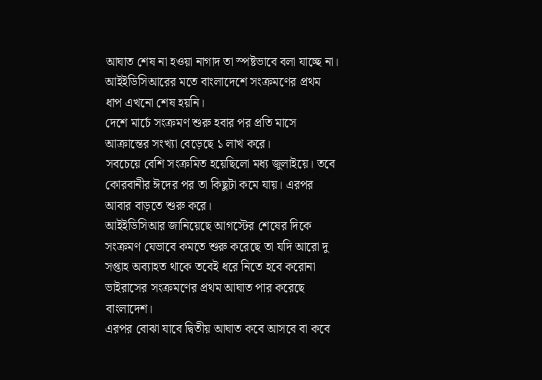আঘাত শেষ না হওয়া নাগাদ তা স্পষ্টভাবে বলা যাচ্ছে না। আইইডিসিআরের মতে বাংলাদেশে সংক্রমণের প্রথম ধাপ এখনো শেষ হয়নি।
দেশে মার্চে সংক্রমণ শুরু হবার পর প্রতি মাসে আক্রান্তের সংখ্যা বেড়েছে ১ লাখ করে।
সবচেয়ে বেশি সংক্রমিত হয়েছিলো মধ্য জুলাইয়ে। তবে কোরবানীর ঈদের পর তা কিছুটা কমে যায়। এরপর আবার বাড়তে শুরু করে।
আইইডিসিআর জানিয়েছে আগস্টের শেষের দিকে সংক্রমণ যেভাবে কমতে শুরু করেছে তা যদি আরো দু সপ্তাহ অব্যাহত থাকে তবেই ধরে নিতে হবে করোনা ভাইরাসের সংক্রমণের প্রথম আঘাত পার করেছে বাংলাদেশ।
এরপর বোঝা যাবে দ্বিতীয় আঘাত কবে আসবে বা কবে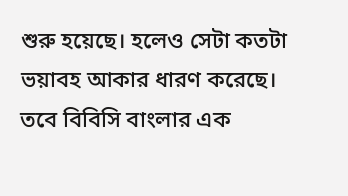শুরু হয়েছে। হলেও সেটা কতটা ভয়াবহ আকার ধারণ করেছে।
তবে বিবিসি বাংলার এক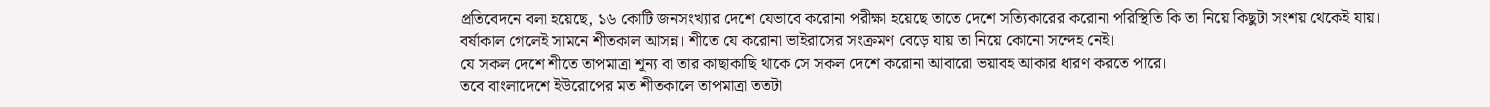প্রতিবেদনে বলা হয়েছে, ১৬ কোটি জনসংখ্যার দেশে যেভাবে করোনা পরীক্ষা হয়েছে তাতে দেশে সত্যিকারের করোনা পরিস্থিতি কি তা নিয়ে কিছুটা সংশয় থেকেই যায়।
বর্ষাকাল গেলেই সামনে শীতকাল আসন্ন। শীতে যে করোনা ভাইরাসের সংক্রমণ বেড়ে যায় তা নিয়ে কোনো সন্দেহ নেই।
যে সকল দেশে শীতে তাপমাত্রা শূন্য বা তার কাছাকাছি থাকে সে সকল দেশে করোনা আবারো ভয়াবহ আকার ধারণ করতে পারে।
তবে বাংলাদেশে ইউরোপের মত শীতকালে তাপমাত্রা ততটা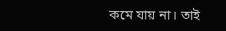কমে যায় না। তাই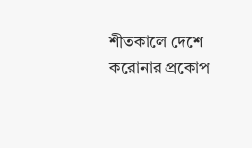শীতকালে দেশে করোনার প্রকোপ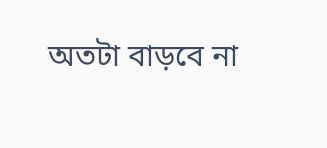অতটা বাড়বে না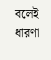বলেই ধারণা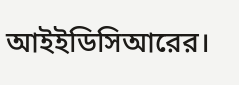আইইডিসিআরের।